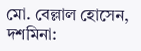মো. বেল্লাল হোসেন, দশমিনা: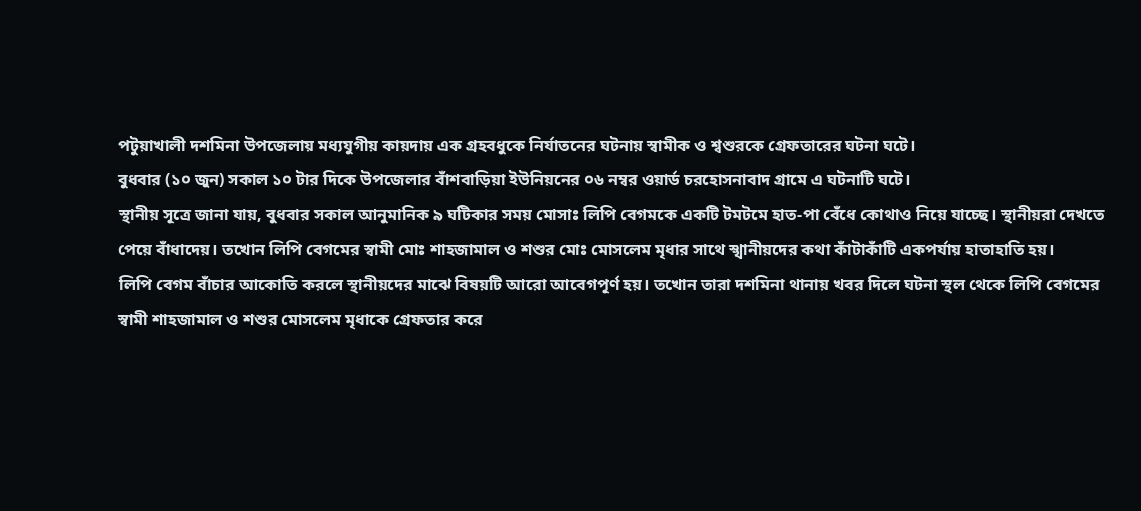পটুয়াখালী দশমিনা উপজেলায় মধ্যযুগীয় কায়দায় এক গ্রহবধুকে নির্যাতনের ঘটনায় স্বামীক ও শ্বশুরকে গ্রেফতারের ঘটনা ঘটে।
বুধবার (১০ জুন) সকাল ১০ টার দিকে উপজেলার বাঁশবাড়িয়া ইউনিয়নের ০৬ নম্বর ওয়ার্ড চরহোসনাবাদ গ্রামে এ ঘটনাটি ঘটে।
স্থানীয় সূত্রে জানা যায়, বুধবার সকাল আনুমানিক ৯ ঘটিকার সময় মোসাঃ লিপি বেগমকে একটি টমটমে হাত-পা বেঁধে কোথাও নিয়ে যাচ্ছে। স্থানীয়রা দেখতে পেয়ে বাঁধাদেয়। তখোন লিপি বেগমের স্বামী মোঃ শাহজামাল ও শশুর মোঃ মোসলেম মৃধার সাথে স্খানীয়দের কথা কাঁটাকাঁটি একপর্যায় হাতাহাতি হয়।
লিপি বেগম বাঁচার আকোতি করলে স্থানীয়দের মাঝে বিষয়টি আরো আবেগপূর্ণ হয়। তখোন তারা দশমিনা থানায় খবর দিলে ঘটনা স্থল থেকে লিপি বেগমের স্বামী শাহজামাল ও শশুর মোসলেম মৃধাকে গ্রেফতার করে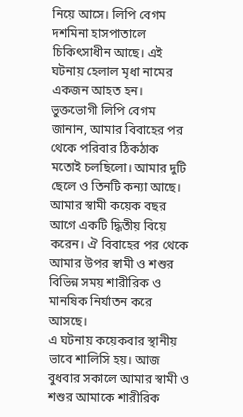নিয়ে আসে। লিপি বেগম দশমিনা হাসপাতালে চিকিৎসাধীন আছে। এই ঘটনায় হেলাল মৃধা নামের একজন আহত হন।
ভুক্তভোগী লিপি বেগম জানান, আমার বিবাহের পর থেকে পরিবার ঠিকঠাক মতোই চলছিলো। আমার দুটি ছেলে ও তিনটি কন্যা আছে। আমার স্বামী কয়েক বছর আগে একটি দ্ধিতীয় বিয়ে করেন। ঐ বিবাহের পর থেকে আমার উপর স্বামী ও শশুর বিভিন্ন সময় শারীরিক ও মানষিক নির্যাতন করে আসছে।
এ ঘটনায় কয়েকবার স্থানীয় ভাবে শালিসি হয়। আজ বুধবার সকালে আমার স্বামী ও শশুর আমাকে শারীরিক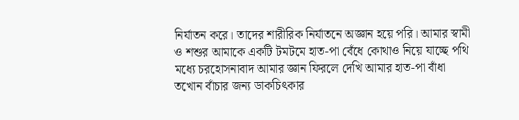নির্যাতন করে। তাদের শারীরিক নির্যাতনে অজ্ঞান হয়ে পরি। আমার স্বামী ও শশুর আমাকে একটি টমটমে হাত-পা বেঁধে কোথাও নিয়ে যাচ্ছে পথি মধ্যে চরহোসনাবাদ আমার জ্ঞান ফিরলে দেখি আমার হাত-পা বাঁধা তখোন বাঁচার জন্য ডাকচিৎকার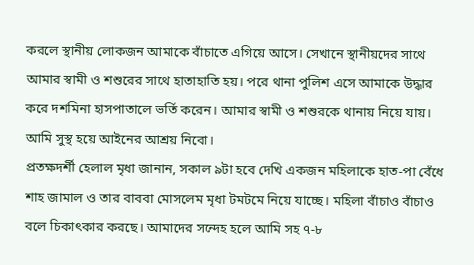করলে স্থানীয় লোকজন আমাকে বাঁচাতে এগিয়ে আসে। সেখানে স্থানীয়দের সাথে আমার স্বামী ও শশুরের সাথে হাতাহাতি হয়। পরে থানা পুলিশ এসে আমাকে উদ্ধার করে দশমিনা হাসপাতালে ভর্তি করেন। আমার স্বামী ও শশুরকে থানায় নিয়ে যায়। আমি সুস্থ হয়ে আইনের আশ্রয় নিবো।
প্রতক্ষদর্শী হেলাল মৃধা জানান, সকাল ৯টা হবে দেখি একজন মহিলাকে হাত-পা বেঁধে শাহ জামাল ও তার বাববা মোসলেম মৃধা টমটমে নিয়ে যাচ্ছে। মহিলা বাঁচাও বাঁচাও বলে চিকাৎকার করছে। আমাদের সন্দেহ হলে আমি সহ ৭-৮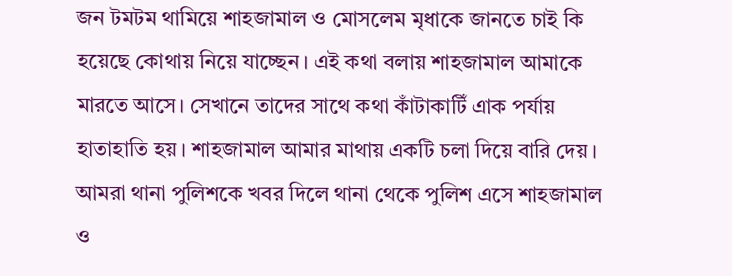জন টমটম থামিয়ে শাহজামাল ও মোসলেম মৃধাকে জানতে চাই কি হয়েছে কোথায় নিয়ে যাচ্ছেন। এই কথা বলায় শাহজামাল আমাকে মারতে আসে। সেখানে তাদের সাথে কথা কাঁটাকাটিঁ এাক পর্যায় হাতাহাতি হয়। শাহজামাল আমার মাথায় একটি চলা দিয়ে বারি দেয়। আমরা থানা পুলিশকে খবর দিলে থানা থেকে পুলিশ এসে শাহজামাল ও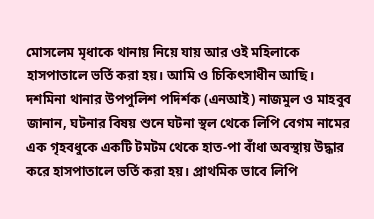মোসলেম মৃধাকে থানায় নিয়ে যায় আর ওই মহিলাকে হাসপাতালে ভর্তি করা হয়। আমি ও চিকিৎসাধীন আছি।
দশমিনা থানার উপপুলিশ পদির্শক (এনআই) নাজমুল ও মাহবুব জানান, ঘটনার বিষয় শুনে ঘটনা স্থল থেকে লিপি বেগম নামের এক গৃহবধুকে একটি টমটম থেকে হাত-পা বাঁধা অবস্থায় উদ্ধার করে হাসপাতালে ভর্তি করা হয়। প্রাথমিক ভাবে লিপি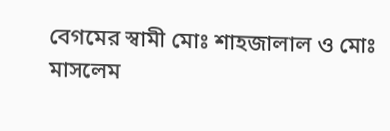বেগমের স্বামী মোঃ শাহজালাল ও মোঃ মাসলেম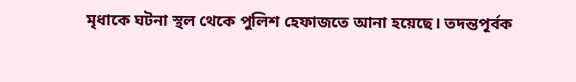মৃধাকে ঘটনা স্থল থেকে পুলিশ হেফাজতে আনা হয়েছে। তদন্তপূর্বক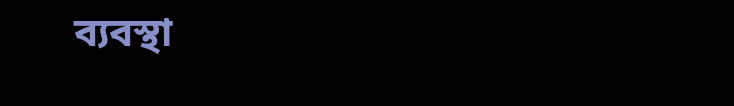ব্যবস্থা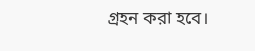গ্রহন করা হবে।